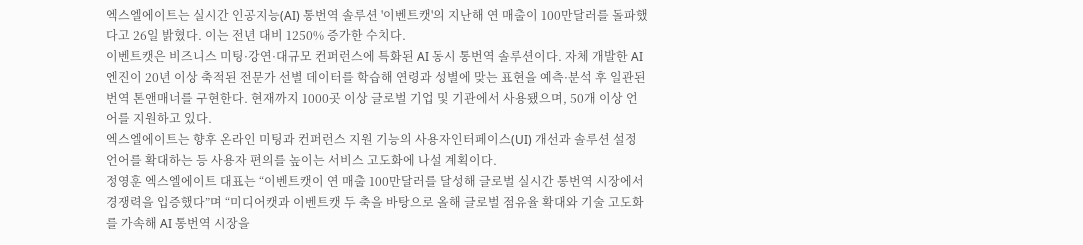엑스엘에이트는 실시간 인공지능(AI) 통번역 솔루션 '이벤트캣'의 지난해 연 매출이 100만달러를 돌파했다고 26일 밝혔다. 이는 전년 대비 1250% 증가한 수치다.
이벤트캣은 비즈니스 미팅·강연·대규모 컨퍼런스에 특화된 AI 동시 통번역 솔루션이다. 자체 개발한 AI 엔진이 20년 이상 축적된 전문가 선별 데이터를 학습해 연령과 성별에 맞는 표현을 예측·분석 후 일관된 번역 톤앤매너를 구현한다. 현재까지 1000곳 이상 글로벌 기업 및 기관에서 사용됐으며, 50개 이상 언어를 지원하고 있다.
엑스엘에이트는 향후 온라인 미팅과 컨퍼런스 지원 기능의 사용자인터페이스(UI) 개선과 솔루션 설정 언어를 확대하는 등 사용자 편의를 높이는 서비스 고도화에 나설 계획이다.
정영훈 엑스엘에이트 대표는 “이벤트캣이 연 매출 100만달러를 달성해 글로벌 실시간 통번역 시장에서 경쟁력을 입증했다”며 “미디어캣과 이벤트캣 두 축을 바탕으로 올해 글로벌 점유율 확대와 기술 고도화를 가속해 AI 통번역 시장을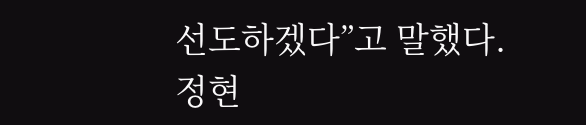선도하겠다”고 말했다.
정현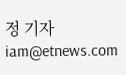정 기자 iam@etnews.com